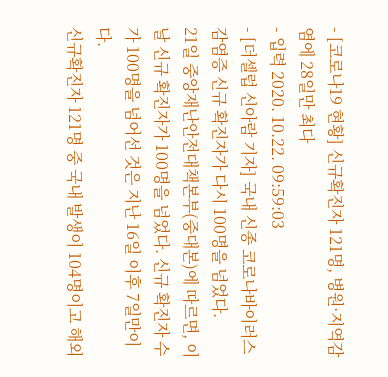- [코로나19 현황] 신규확진자 121명, 병원·지역감염에 28일만 최다
- 입력 2020. 10.22. 09:59:03
- [더셀럽 신아람 기자] 국내 신종 코로나바이러스 감염증 신규 확진자가 다시 100명을 넘었다.
21일 중앙재난안전대책본부(중대본)에 따르면, 이날 신규 확진자가 100명을 넘었다. 신규 확진자 수가 100명을 넘어선 것은 지난 16일 이후 7일만이다.
신규확진자 121명 중 국내 발생이 104명이고 해외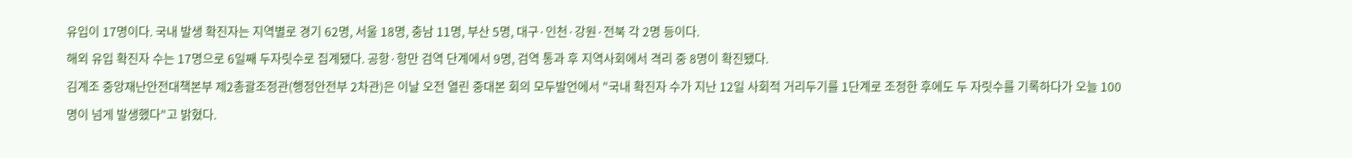유입이 17명이다. 국내 발생 확진자는 지역별로 경기 62명, 서울 18명, 충남 11명, 부산 5명, 대구·인천·강원·전북 각 2명 등이다.
해외 유입 확진자 수는 17명으로 6일째 두자릿수로 집계됐다. 공항·항만 검역 단계에서 9명, 검역 통과 후 지역사회에서 격리 중 8명이 확진됐다.
김계조 중앙재난안전대책본부 제2총괄조정관(행정안전부 2차관)은 이날 오전 열린 중대본 회의 모두발언에서 "국내 확진자 수가 지난 12일 사회적 거리두기를 1단계로 조정한 후에도 두 자릿수를 기록하다가 오늘 100명이 넘게 발생했다"고 밝혔다.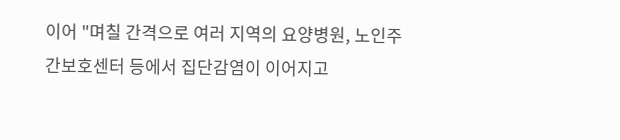이어 "며칠 간격으로 여러 지역의 요양병원, 노인주간보호센터 등에서 집단감염이 이어지고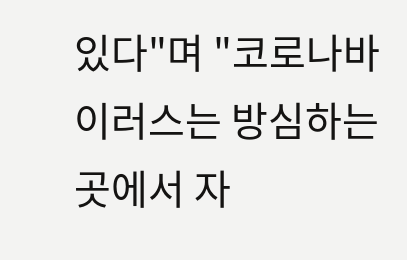있다"며 "코로나바이러스는 방심하는 곳에서 자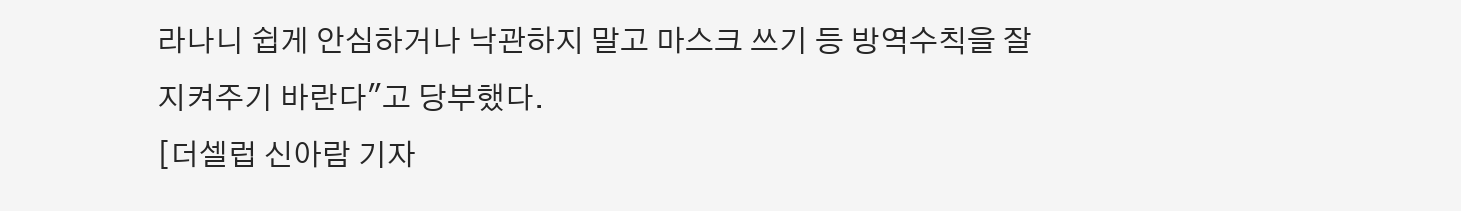라나니 쉽게 안심하거나 낙관하지 말고 마스크 쓰기 등 방역수칙을 잘 지켜주기 바란다"고 당부했다.
[더셀럽 신아람 기자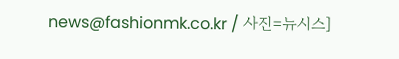news@fashionmk.co.kr / 사진=뉴시스]